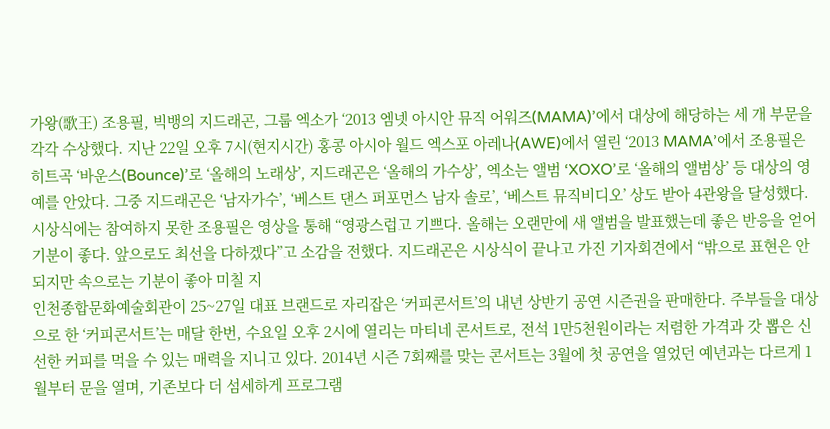가왕(歌王) 조용필, 빅뱅의 지드래곤, 그룹 엑소가 ‘2013 엠넷 아시안 뮤직 어워즈(MAMA)’에서 대상에 해당하는 세 개 부문을 각각 수상했다. 지난 22일 오후 7시(현지시간) 홍콩 아시아 월드 엑스포 아레나(AWE)에서 열린 ‘2013 MAMA’에서 조용필은 히트곡 ‘바운스(Bounce)’로 ‘올해의 노래상’, 지드래곤은 ‘올해의 가수상’, 엑소는 앨범 ‘XOXO’로 ‘올해의 앨범상’ 등 대상의 영예를 안았다. 그중 지드래곤은 ‘남자가수’, ‘베스트 댄스 퍼포먼스 남자 솔로’, ‘베스트 뮤직비디오’ 상도 받아 4관왕을 달성했다. 시상식에는 참여하지 못한 조용필은 영상을 통해 “영광스럽고 기쁘다. 올해는 오랜만에 새 앨범을 발표했는데 좋은 반응을 얻어 기분이 좋다. 앞으로도 최선을 다하겠다”고 소감을 전했다. 지드래곤은 시상식이 끝나고 가진 기자회견에서 “밖으로 표현은 안 되지만 속으로는 기분이 좋아 미칠 지
인천종합문화예술회관이 25~27일 대표 브랜드로 자리잡은 ‘커피콘서트’의 내년 상반기 공연 시즌권을 판매한다. 주부들을 대상으로 한 ‘커피콘서트’는 매달 한번, 수요일 오후 2시에 열리는 마티네 콘서트로, 전석 1만5천원이라는 저렴한 가격과 갓 뽑은 신선한 커피를 먹을 수 있는 매력을 지니고 있다. 2014년 시즌 7회째를 맞는 콘서트는 3월에 첫 공연을 열었던 예년과는 다르게 1월부터 문을 열며, 기존보다 더 섬세하게 프로그램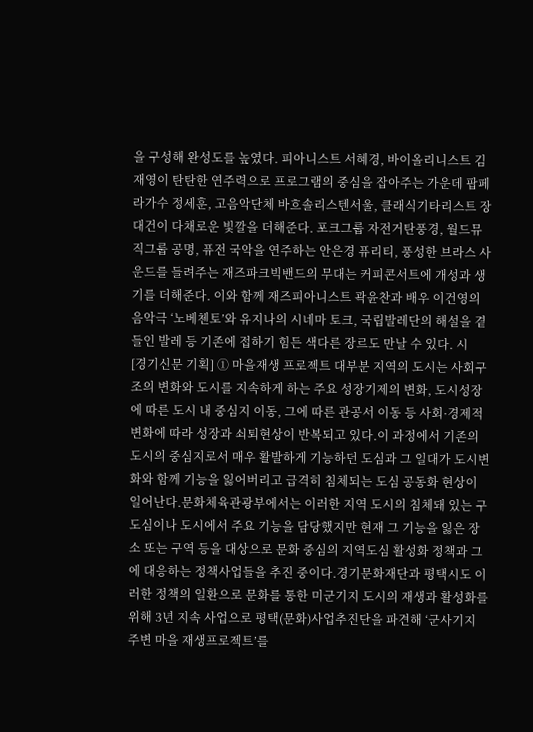을 구성해 완성도를 높였다. 피아니스트 서혜경, 바이올리니스트 김재영이 탄탄한 연주력으로 프로그램의 중심을 잡아주는 가운데 팝페라가수 정세훈, 고음악단체 바흐솔리스텐서울, 클래식기타리스트 장대건이 다채로운 빛깔을 더해준다. 포크그룹 자전거탄풍경, 월드뮤직그룹 공명, 퓨전 국악을 연주하는 안은경 퓨리티, 풍성한 브라스 사운드를 들려주는 재즈파크빅밴드의 무대는 커피콘서트에 개성과 생기를 더해준다. 이와 함께 재즈피아니스트 곽윤찬과 배우 이건영의 음악극 ‘노베첸토’와 유지나의 시네마 토크, 국립발레단의 해설을 곁들인 발레 등 기존에 접하기 힘든 색다른 장르도 만날 수 있다. 시
[경기신문 기획] ① 마을재생 프로젝트 대부분 지역의 도시는 사회구조의 변화와 도시를 지속하게 하는 주요 성장기제의 변화, 도시성장에 따른 도시 내 중심지 이동, 그에 따른 관공서 이동 등 사회·경제적 변화에 따라 성장과 쇠퇴현상이 반복되고 있다.이 과정에서 기존의 도시의 중심지로서 매우 활발하게 기능하던 도심과 그 일대가 도시변화와 함께 기능을 잃어버리고 급격히 침체되는 도심 공동화 현상이 일어난다.문화체육관광부에서는 이러한 지역 도시의 침체돼 있는 구도심이나 도시에서 주요 기능을 담당했지만 현재 그 기능을 잃은 장소 또는 구역 등을 대상으로 문화 중심의 지역도심 활성화 정책과 그에 대응하는 정책사업들을 추진 중이다.경기문화재단과 평택시도 이러한 정책의 일환으로 문화를 통한 미군기지 도시의 재생과 활성화를 위해 3년 지속 사업으로 평택(문화)사업추진단을 파견해 ‘군사기지 주변 마을 재생프로젝트’를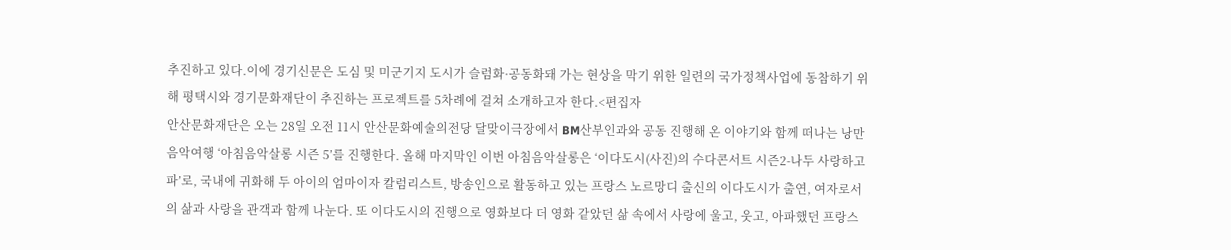추진하고 있다.이에 경기신문은 도심 및 미군기지 도시가 슬럼화·공동화돼 가는 현상을 막기 위한 일련의 국가정책사업에 동참하기 위해 평택시와 경기문화재단이 추진하는 프로젝트를 5차례에 걸쳐 소개하고자 한다.<편집자
안산문화재단은 오는 28일 오전 11시 안산문화예술의전당 달맞이극장에서 BM산부인과와 공동 진행해 온 이야기와 함께 떠나는 낭만음악여행 ‘아침음악살롱 시즌 5’를 진행한다. 올해 마지막인 이번 아침음악살롱은 ‘이다도시(사진)의 수다콘서트 시즌2-나두 사랑하고파’로, 국내에 귀화해 두 아이의 엄마이자 칼럼리스트, 방송인으로 활동하고 있는 프랑스 노르망디 출신의 이다도시가 출연, 여자로서의 삶과 사랑을 관객과 함께 나눈다. 또 이다도시의 진행으로 영화보다 더 영화 같았던 삶 속에서 사랑에 울고, 웃고, 아파했던 프랑스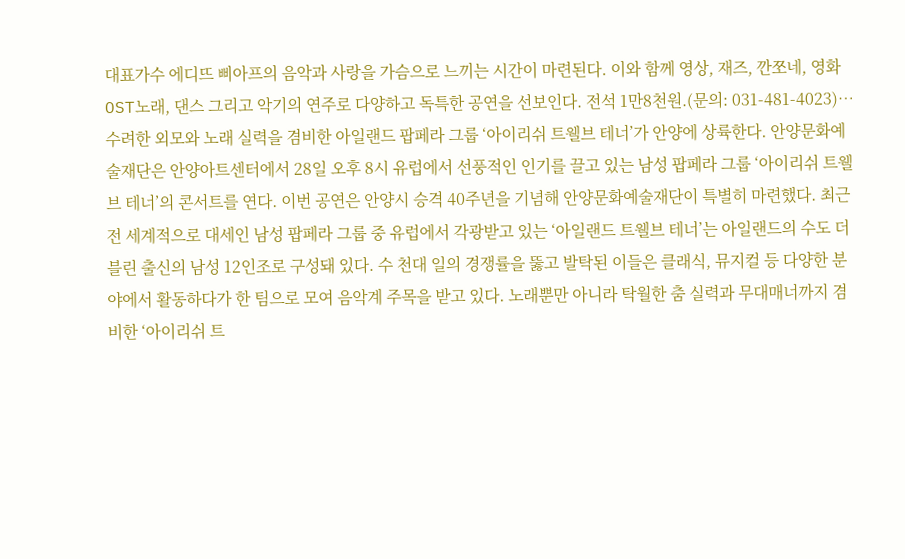대표가수 에디뜨 삐아프의 음악과 사랑을 가슴으로 느끼는 시간이 마련된다. 이와 함께 영상, 재즈, 깐쪼네, 영화OST노래, 댄스 그리고 악기의 연주로 다양하고 독특한 공연을 선보인다. 전석 1만8천원.(문의: 031-481-4023)…
수려한 외모와 노래 실력을 겸비한 아일랜드 팝페라 그룹 ‘아이리쉬 트웰브 테너’가 안양에 상륙한다. 안양문화예술재단은 안양아트센터에서 28일 오후 8시 유럽에서 선풍적인 인기를 끌고 있는 남성 팝페라 그룹 ‘아이리쉬 트웰브 테너’의 콘서트를 연다. 이번 공연은 안양시 승격 40주년을 기념해 안양문화예술재단이 특별히 마련했다. 최근 전 세계적으로 대세인 남성 팝페라 그룹 중 유럽에서 각광받고 있는 ‘아일랜드 트웰브 테너’는 아일랜드의 수도 더블린 출신의 남성 12인조로 구성돼 있다. 수 천대 일의 경쟁률을 뚫고 발탁된 이들은 클래식, 뮤지컬 등 다양한 분야에서 활동하다가 한 팀으로 모여 음악계 주목을 받고 있다. 노래뿐만 아니라 탁월한 춤 실력과 무대매너까지 겸비한 ‘아이리쉬 트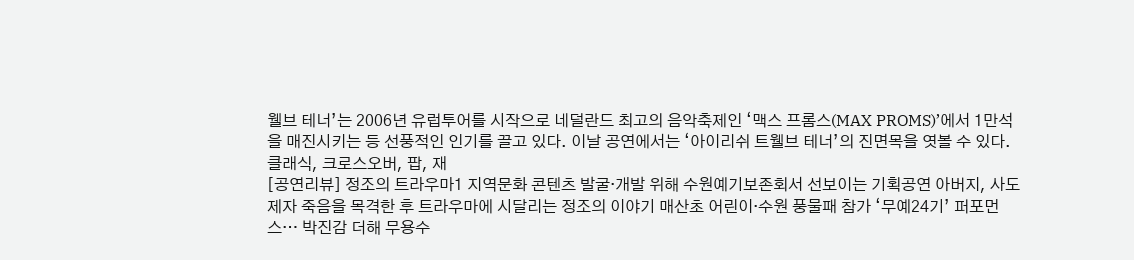웰브 테너’는 2006년 유럽투어를 시작으로 네덜란드 최고의 음악축제인 ‘맥스 프롬스(MAX PROMS)’에서 1만석을 매진시키는 등 선풍적인 인기를 끌고 있다. 이날 공연에서는 ‘아이리쉬 트웰브 테너’의 진면목을 엿볼 수 있다. 클래식, 크로스오버, 팝, 재
[공연리뷰] 정조의 트라우마1 지역문화 콘텐츠 발굴·개발 위해 수원예기보존회서 선보이는 기획공연 아버지, 사도제자 죽음을 목격한 후 트라우마에 시달리는 정조의 이야기 매산초 어린이·수원 풍물패 참가 ‘무예24기’ 퍼포먼스… 박진감 더해 무용수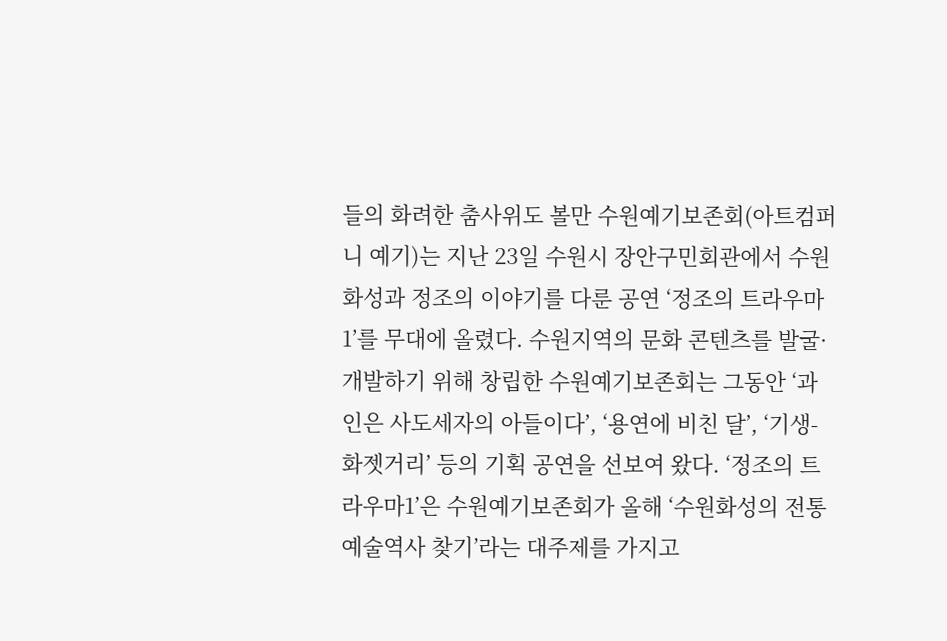들의 화려한 춤사위도 볼만 수원예기보존회(아트컴퍼니 예기)는 지난 23일 수원시 장안구민회관에서 수원화성과 정조의 이야기를 다룬 공연 ‘정조의 트라우마1’를 무대에 올렸다. 수원지역의 문화 콘텐츠를 발굴·개발하기 위해 창립한 수원예기보존회는 그동안 ‘과인은 사도세자의 아들이다’, ‘용연에 비친 달’, ‘기생-화젯거리’ 등의 기획 공연을 선보여 왔다. ‘정조의 트라우마1’은 수원예기보존회가 올해 ‘수원화성의 전통예술역사 찾기’라는 대주제를 가지고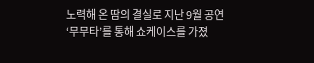노력해 온 땀의 결실로 지난 9월 공연 ‘무무타’를 통해 쇼케이스를 가졌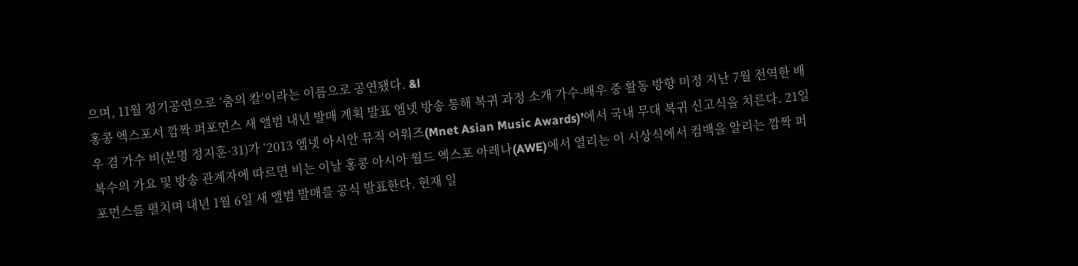으며, 11월 정기공연으로 ‘춤의 칼’이라는 이름으로 공연됐다. &l
홍콩 엑스포서 깜짝 퍼포먼스 새 앨범 내년 발매 계획 발표 엠넷 방송 통해 복귀 과정 소개 가수-배우 중 활동 방향 미정 지난 7월 전역한 배우 겸 가수 비(본명 정지훈·31)가 ‘2013 엠넷 아시안 뮤직 어워즈(Mnet Asian Music Awards)’에서 국내 무대 복귀 신고식을 치른다. 21일 복수의 가요 및 방송 관계자에 따르면 비는 이날 홍콩 아시아 월드 엑스포 아레나(AWE)에서 열리는 이 시상식에서 컴백을 알리는 깜짝 퍼포먼스를 펼치며 내년 1월 6일 새 앨범 발매를 공식 발표한다. 현재 일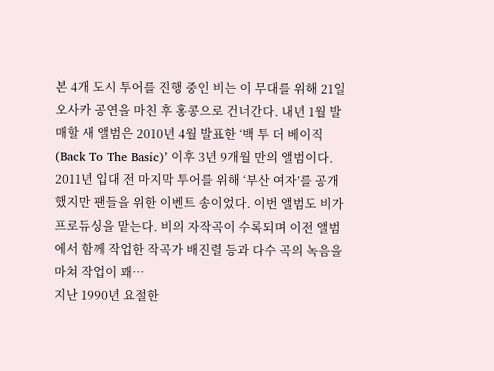본 4개 도시 투어를 진행 중인 비는 이 무대를 위해 21일 오사카 공연을 마친 후 홍콩으로 건너간다. 내년 1월 발매할 새 앨범은 2010년 4월 발표한 ‘백 투 더 베이직(Back To The Basic)’ 이후 3년 9개월 만의 앨범이다. 2011년 입대 전 마지막 투어를 위해 ‘부산 여자’를 공개했지만 팬들을 위한 이벤트 송이었다. 이번 앨범도 비가 프로듀싱을 맡는다. 비의 자작곡이 수록되며 이전 앨범에서 함께 작업한 작곡가 배진렬 등과 다수 곡의 녹음을 마쳐 작업이 꽤…
지난 1990년 요절한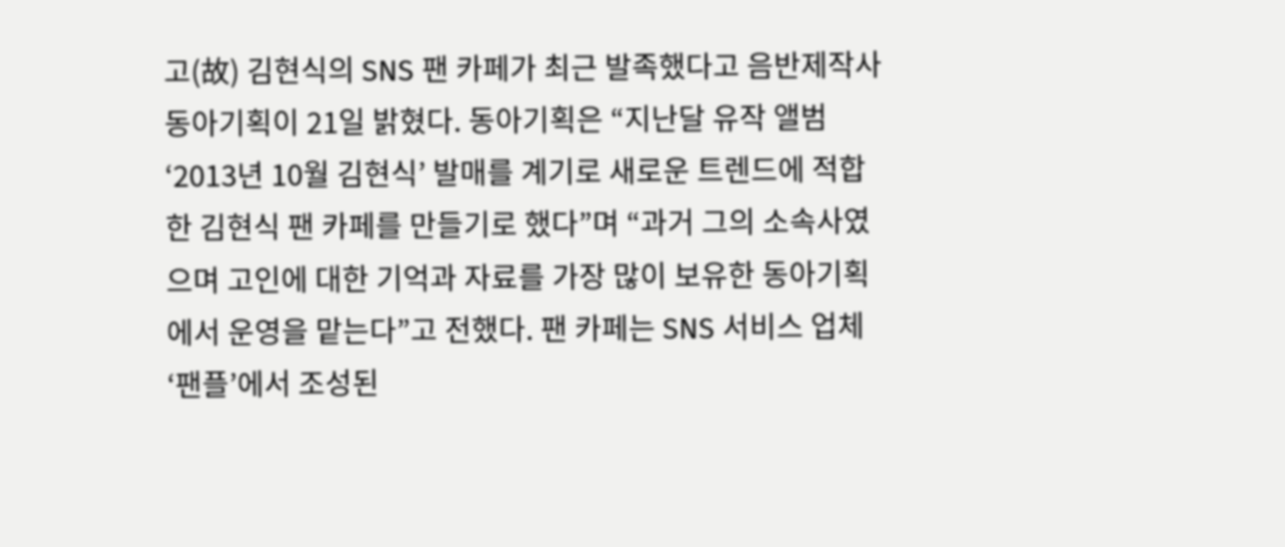고(故) 김현식의 SNS 팬 카페가 최근 발족했다고 음반제작사 동아기획이 21일 밝혔다. 동아기획은 “지난달 유작 앨범 ‘2013년 10월 김현식’ 발매를 계기로 새로운 트렌드에 적합한 김현식 팬 카페를 만들기로 했다”며 “과거 그의 소속사였으며 고인에 대한 기억과 자료를 가장 많이 보유한 동아기획에서 운영을 맡는다”고 전했다. 팬 카페는 SNS 서비스 업체 ‘팬플’에서 조성된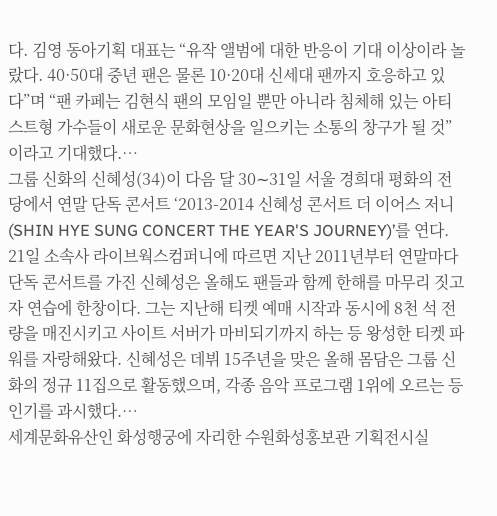다. 김영 동아기획 대표는 “유작 앨범에 대한 반응이 기대 이상이라 놀랐다. 40·50대 중년 팬은 물론 10·20대 신세대 팬까지 호응하고 있다”며 “팬 카페는 김현식 팬의 모임일 뿐만 아니라 침체해 있는 아티스트형 가수들이 새로운 문화현상을 일으키는 소통의 창구가 될 것”이라고 기대했다.…
그룹 신화의 신혜성(34)이 다음 달 30∼31일 서울 경희대 평화의 전당에서 연말 단독 콘서트 ‘2013-2014 신혜성 콘서트 더 이어스 저니(SHIN HYE SUNG CONCERT THE YEAR'S JOURNEY)’를 연다. 21일 소속사 라이브웍스컴퍼니에 따르면 지난 2011년부터 연말마다 단독 콘서트를 가진 신혜성은 올해도 팬들과 함께 한해를 마무리 짓고자 연습에 한창이다. 그는 지난해 티켓 예매 시작과 동시에 8천 석 전량을 매진시키고 사이트 서버가 마비되기까지 하는 등 왕성한 티켓 파워를 자랑해왔다. 신혜성은 데뷔 15주년을 맞은 올해 몸담은 그룹 신화의 정규 11집으로 활동했으며, 각종 음악 프로그램 1위에 오르는 등 인기를 과시했다.…
세계문화유산인 화성행궁에 자리한 수원화성홍보관 기획전시실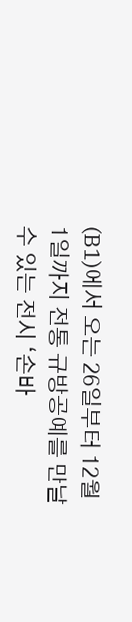(B1)에서 오는 26일부터 12월 1일까지 전통 규방공예를 만날 수 있는 전시 ‘손바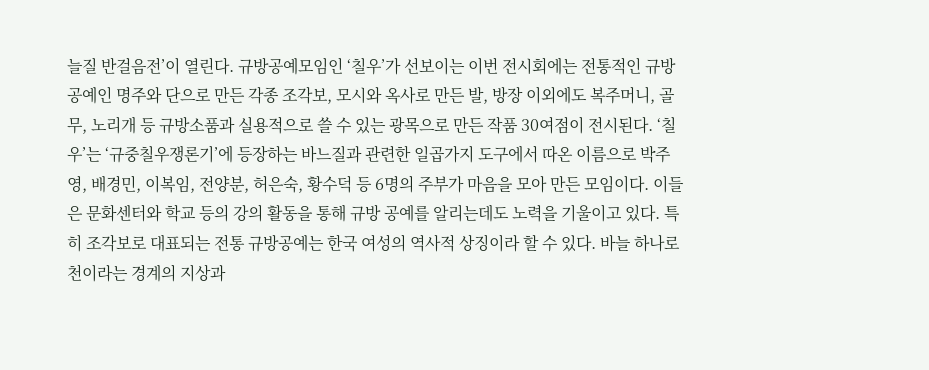늘질 반걸음전’이 열린다. 규방공예모임인 ‘칠우’가 선보이는 이번 전시회에는 전통적인 규방공예인 명주와 단으로 만든 각종 조각보, 모시와 옥사로 만든 발, 방장 이외에도 복주머니, 골무, 노리개 등 규방소품과 실용적으로 쓸 수 있는 광목으로 만든 작품 30여점이 전시된다. ‘칠우’는 ‘규중칠우쟁론기’에 등장하는 바느질과 관련한 일곱가지 도구에서 따온 이름으로 박주영, 배경민, 이복임, 전양분, 허은숙, 황수덕 등 6명의 주부가 마음을 모아 만든 모임이다. 이들은 문화센터와 학교 등의 강의 활동을 통해 규방 공예를 알리는데도 노력을 기울이고 있다. 특히 조각보로 대표되는 전통 규방공예는 한국 여성의 역사적 상징이라 할 수 있다. 바늘 하나로 천이라는 경계의 지상과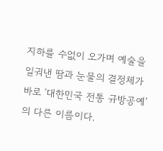지하를 수없이 오가며 예술을 일궈낸 땀과 눈물의 결정체가 바로 ‘대한민국 전통 규방공예’의 다른 이름이다.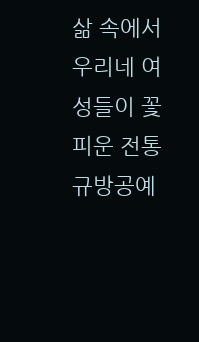삶 속에서 우리네 여성들이 꽃피운 전통 규방공예